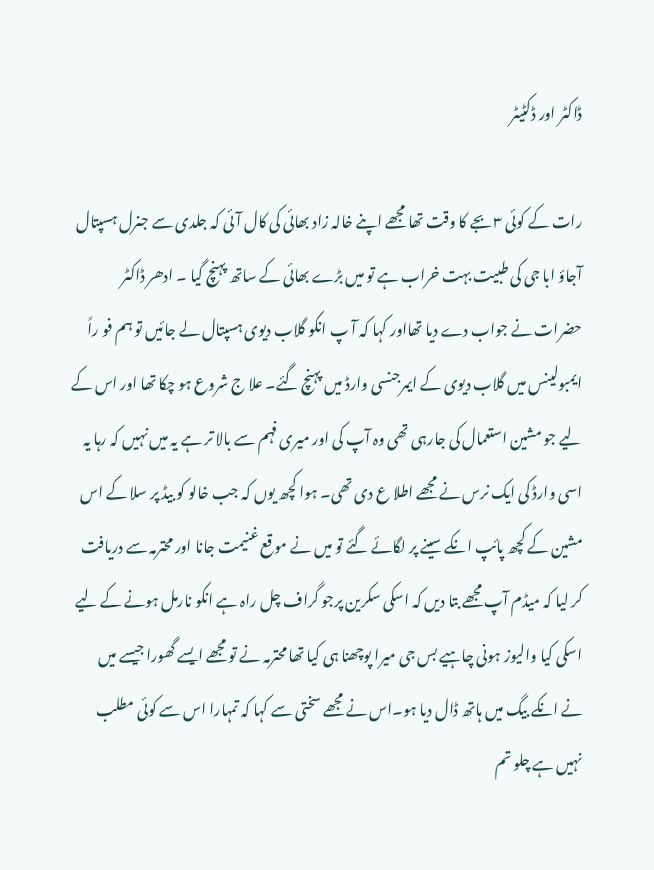ڈاکٹر اور ڈکٹیٹر

رات کے کوئی ۳ بجے کا وقت تھا مجھے اپنے خالہ زاد بھائی کی کال آئی کہ جلدی سے جنرل ہسپتال آجاؤ ابا جی کی طبیت بہت خراب ہے تو میں بڑے بھائی کے ساتھ پہنچ گیا ۔ ادھر ڈاکٹر حضرات نے جواب دے دیا تھااور کہا کہ آ پ انکو گلاب دیوی ہسپتال لے جائیں تو ہم فو راً ایمبولینس میں گلاب دیوی کے ایمرجنسی وارڈ میں پہنچ گئے۔ علا ج شروع ہو چکا تھا اور اس کے لیے جو مشین استعمال کی جارہی تھی وہ آپ کی اور میری فہم سے بالا تر ہے یہ میں نہیں کہ رہا یہ اسی وارڈ کی ایک نرس نے مجھے اطلا ع دی تھی۔ ہوا کچھ یوں کہ جب خالو کو بیڈ پر سلا کے اس مشین کے کچھ پائپ انکے سینے پر لگائے گئے تو میں نے موقع غنیمت جانا اور محترمہ سے دریافت کر لیا کہ میڈم آپ مجھے بتا دیں کہ اسکی سکرین پرجو گراف چل راہ ہے انکو نارمل ہونے کے لیے اسکی کیا والیوز ہونی چاہیے بس جی میرا پوچھنا ہی کیا تھا محترمہ نے تو مجھے ایسے گھورا جیسے میں نے انکے بیگ میں ہاتھ ڈال دیا ہو۔اس نے مجھے سختی سے کہا کہ تمہارا اس سے کوئی مطلب نہیں ہے چلو تم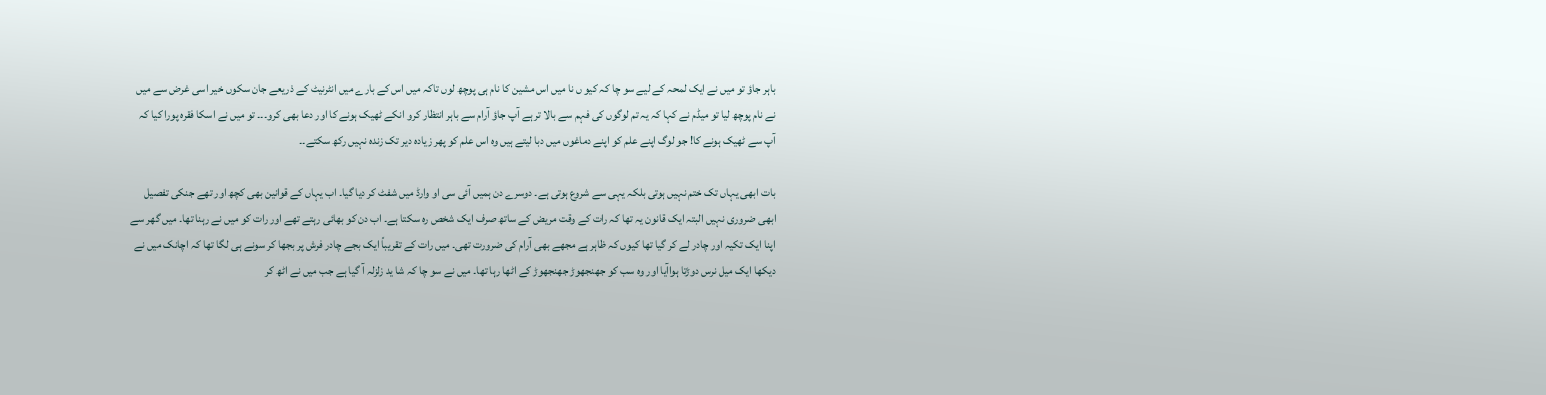باہر جاؤ تو میں نے ایک لمحہ کے لیے سو چا کہ کیو ں نا میں اس مشین کا نام ہی پوچھ لوں تاکہ میں اس کے بارے میں انٹرنیٹ کے ذریعے جان سکوں خیر اسی غرض سے میں نے نام پوچھ لیا تو میڈم نے کہا کہ یہ تم لوگوں کی فہم سے بالا تر ہے آپ جاؤ آرام سے باہر انتظار کرو انکے ٹھیک ہونے کا اور دعا بھی کرو۔۔۔ تو میں نے اسکا فقرہ پورا کیا کہ آپ سے ٹھیک ہونے کا! جو لوگ اپنے علم کو اپنے دماغوں میں دبا لیتے ہیں وہ اس علم کو پھر زیادہ دیر تک زندہ نہیں رکھ سکتے۔۔

بات ابھی یہاں تک ختم نہیں ہوتی بلکہ یہی سے شروع ہوتی ہے۔ دوسرے دن ہمیں آئی سی او وارڈ میں شفٹ کر دیا گیا۔ اب یہاں کے قوانین بھی کچھ اور تھے جنکی تفصیل ابھی ضروری نہیں البتہ ایک قانون یہ تھا کہ رات کے وقت مریض کے ساتھ صرف ایک شخص رہ سکتا ہے۔ اب دن کو بھائی رہتے تھے اور رات کو میں نے رہنا تھا۔ میں گھر سے اپنا ایک تکیہ اور چادر لے کر گیا تھا کیوں کہ ظاہر ہے مجھے بھی آرام کی ضرورت تھی۔ میں رات کے تقریباً ایک بجے چادر فرش پر بجھا کر سونے ہی لگا تھا کہ اچانک میں نے دیکھا ایک میل نرس دوڑتا ہواآیا اور وہ سب کو جھنجھوڑ جھنجھوڑ کے اٹھا رہا تھا۔ میں نے سو چا کہ شا ید زلزلہ آ گیا ہے جب میں نے اٹھ کر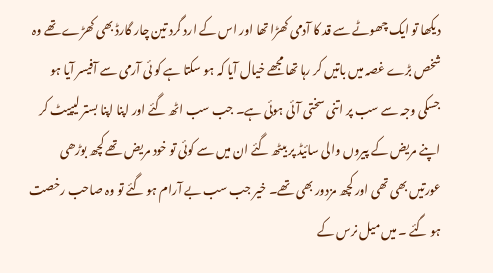دیکھا تو ایک چھوٹے سے قد کا آدمی کھڑا تھا اور اس کے ارد گرد تین چار گارڈ بھی کھڑے تھے وہ شخص بڑے غصہ میں باتیں کر رہا تھا مجھے خیال آیا کہ ہو سکتا ہے کو ئی آرمی سے آفیسر آیا ہو جسکی وجہ سے سب پر اتنی سختی آئی ہوئی ہے۔ جب سب اٹھ گئے اور اپنا اپنا بستر لیپیٹ کر اپنے مریض کے پیروں والی سائیڈ پر بیٹھ گئے ان میں سے کوئی تو خود مریض تھے کچھ بوڑھی عورتیں بھی تھی اور کچھ مزدور بھی تھے۔ خیر جب سب بے آرام ہو گئے تو وہ صاحب رخصت ہو گئے ۔ میں میل نرس کے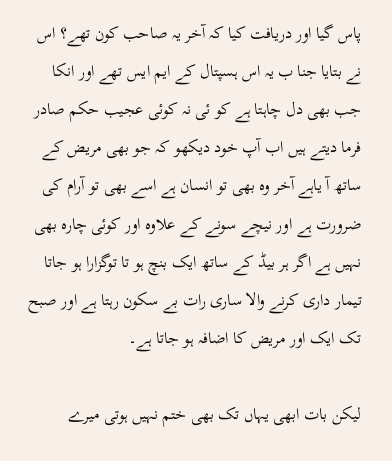پاس گیا اور دریافت کیا کہ آخر یہ صاحب کون تھے؟ اس نے بتایا جنا ب یہ اس ہسپتال کے ایم ایس تھے اور انکا جب بھی دل چاہتا ہے کو ئی نہ کوئی عجیب حکم صادر فرما دیتے ہیں اب آپ خود دیکھو کہ جو بھی مریض کے ساتھ آ یاہے آخر وہ بھی تو انسان ہے اسے بھی تو آرام کی ضرورت ہے اور نیچے سونے کے علاوہ اور کوئی چارہ بھی نہیں ہے اگر ہر بیڈ کے ساتھ ایک بنچ ہو تا توگزارا ہو جاتا تیمار داری کرنے والا ساری رات بے سکون رہتا ہے اور صبح تک ایک اور مریض کا اضافہ ہو جاتا ہے۔

لیکن بات ابھی یہاں تک بھی ختم نہیں ہوتی میرے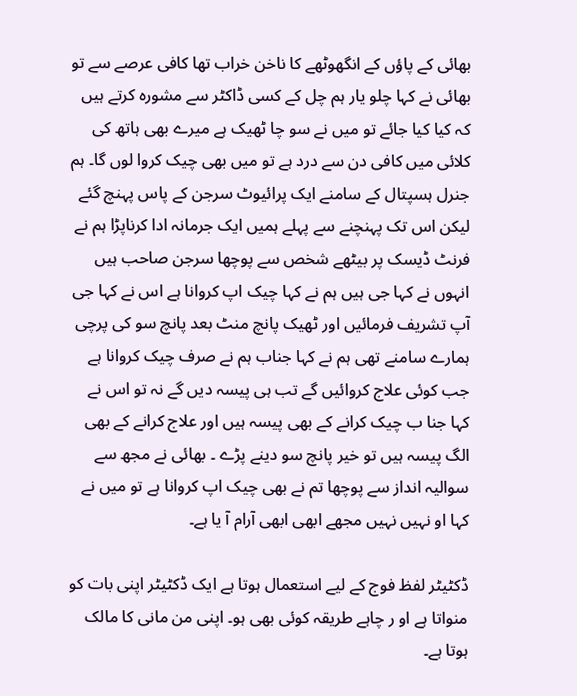بھائی کے پاؤں کے انگھوٹھے کا ناخن خراب تھا کافی عرصے سے تو بھائی نے کہا چلو یار ہم چل کے کسی ڈاکٹر سے مشورہ کرتے ہیں کہ کیا کیا جائے تو میں نے سو چا ٹھیک ہے میرے بھی ہاتھ کی کلائی میں کافی دن سے درد ہے تو میں بھی چیک کروا لوں گا۔ ہم جنرل ہسپتال کے سامنے ایک پرائیوٹ سرجن کے پاس پہنچ گئے لیکن اس تک پہنچنے سے پہلے ہمیں ایک جرمانہ ادا کرناپڑا ہم نے فرنٹ ڈیسک پر بیٹھے شخص سے پوچھا سرجن صاحب ہیں انہوں نے کہا جی ہیں ہم نے کہا چیک اپ کروانا ہے اس نے کہا جی آپ تشریف فرمائیں اور ٹھیک پانچ منٹ بعد پانچ سو کی پرچی ہمارے سامنے تھی ہم نے کہا جناب ہم نے صرف چیک کروانا ہے جب کوئی علاج کروائیں گے تب ہی پیسہ دیں گے نہ تو اس نے کہا جنا ب چیک کرانے کے بھی پیسہ ہیں اور علاج کرانے کے بھی الگ پیسہ ہیں تو خیر پانچ سو دینے پڑے ۔ بھائی نے مجھ سے سوالیہ انداز سے پوچھا تم نے بھی چیک اپ کروانا ہے تو میں نے کہا او نہیں نہیں مجھے ابھی ابھی آرام آ یا ہے۔

ڈکٹیٹر لفظ فوج کے لیے استعمال ہوتا ہے ایک ڈکٹیٹر اپنی بات کو منواتا ہے او ر چاہے طریقہ کوئی بھی ہو۔ اپنی من مانی کا مالک ہوتا ہے۔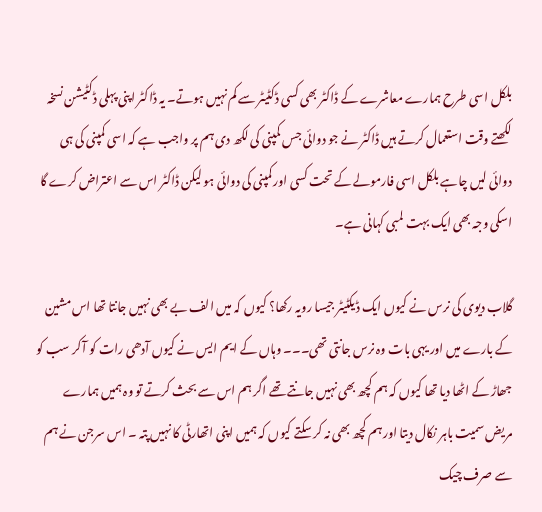بلکل اسی طرح ہمارے معاشرے کے ڈاکٹر بھی کسی ڈکٹیٹر سے کم نہیں ہوتے۔ یہ ڈاکٹر اپنی پہلی ڈکٹیشن نسخہ لکھتے وقت استعمال کرتے ہیں ڈاکٹر نے جو دوائی جس کمپنی کی لکھ دی ہم پر واجب ہے کہ اسی کمپنی کی ہی دوائی لیں چاہے بلکل اسی فارمولے کے تحت کسی اور کمپنی کی دوائی ہو لیکن ڈاکٹر اس سے اعتراض کرے گا اسکی وجہ بھی ایک بہت لمبی کہانی ہے۔

گلاب دیوی کی نرس نے کیوں ایک ڈیکٹیٹر جیسا رویہ رکھا؟ کیوں کہ میں الف بے بھی نہیں جانتا تھا اس مشین کے بارے میں اور یہی بات وہ نرس جانتی تھی۔۔۔ وہاں کے ایم ایس نے کیوں آدھی رات کو آ کر سب کو جھاڑ کے اٹھا دیا تھا کیوں کہ ہم کچھ بھی نہیں جانتے تھے اگر ہم اس سے بحث کرتے تو وہ ہمیں ہمارے مریض سمیت باہر نکال دیتا اور ہم کچھ بھی نہ کر سکتے کیوں کہ ہمیں اپنی اتھارٹی کا نہیں پتہ ۔ اس سرجن نے ہم سے صرف چیک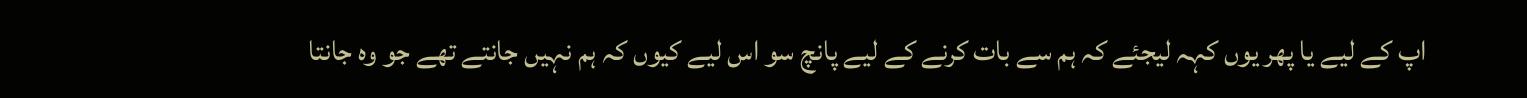اپ کے لیے یا پھر یوں کہہ لیجئے کہ ہم سے بات کرنے کے لیے پانچ سو اس لیے کیوں کہ ہم نہیں جانتے تھے جو وہ جانتا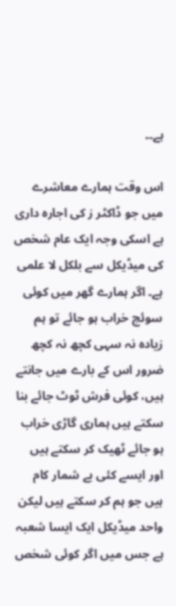ہے۔۔

اس وقت ہمارے معاشرے میں جو ڈاکٹر ز کی اجارہ داری ہے اسکی وجہ ایک عام شخص کی میڈیکل سے بلکل لا علمی ہے۔ اگر ہمارے گھر میں کوئی سوئچ خراب ہو جائے تو ہم زیادہ نہ سہی کچھ نہ کچھ ضرور اس کے بارے میں جانتے ہیں، کوئی فرش ٹوٹ جائے بنا سکتے ہیں ہماری گاڑی خراب ہو جائے ٹھیک کر سکتے ہیں اور ایسے کئی بے شمار کام ہیں جو ہم کر سکتے ہیں لیکن واحد میڈیکل ایک ایسا شعبہ ہے جس میں اگر کوئی شخص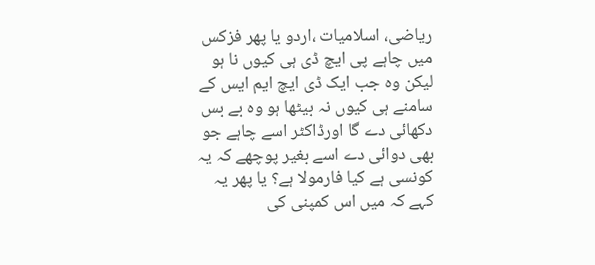ریاضی، اسلامیات ،اردو یا پھر فزکس میں چاہے پی ایچ ڈی ہی کیوں نا ہو لیکن وہ جب ایک ڈی ایچ ایم ایس کے سامنے ہی کیوں نہ بیٹھا ہو وہ بے بس دکھائی دے گا اورڈاکٹر اسے چاہے جو بھی دوائی دے اسے بغیر پوچھے کہ یہ کونسی ہے کیا فارمولا ہے؟ یا پھر یہ کہے کہ میں اس کمپنی کی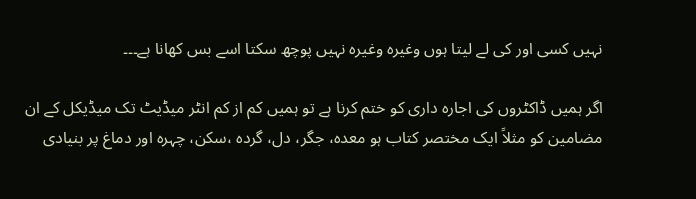نہیں کسی اور کی لے لیتا ہوں وغیرہ وغیرہ نہیں پوچھ سکتا اسے بس کھانا ہے۔۔۔

اگر ہمیں ڈاکٹروں کی اجارہ داری کو ختم کرنا ہے تو ہمیں کم از کم انٹر میڈیٹ تک میڈیکل کے ان مضامین کو مثلاً ایک مختصر کتاب ہو معدہ، جگر، دل، گردہ ،سکن، چہرہ اور دماغ پر بنیادی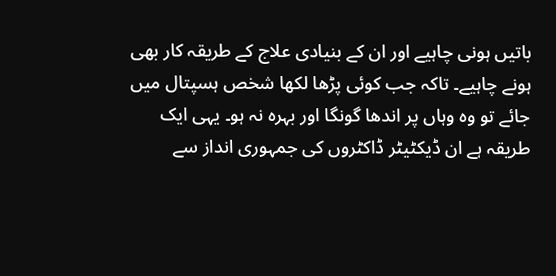باتیں ہونی چاہیے اور ان کے بنیادی علاج کے طریقہ کار بھی ہونے چاہیے۔ تاکہ جب کوئی پڑھا لکھا شخص ہسپتال میں جائے تو وہ وہاں پر اندھا گونگا اور بہرہ نہ ہو۔ یہی ایک طریقہ ہے ان ڈیکٹیٹر ڈاکٹروں کی جمہوری انداز سے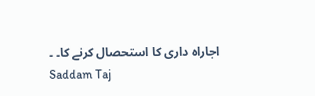اجاراہ داری کا استحصال کرنے کا۔ ۔
Saddam Taj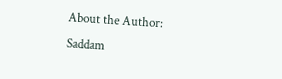About the Author: Saddam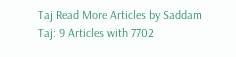Taj Read More Articles by Saddam Taj: 9 Articles with 7702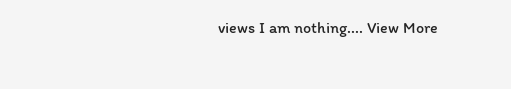views I am nothing.... View More